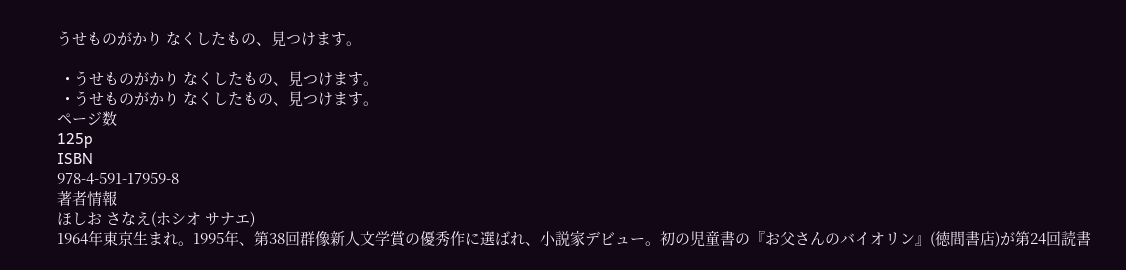うせものがかり なくしたもの、見つけます。

  • うせものがかり なくしたもの、見つけます。
  • うせものがかり なくしたもの、見つけます。
ページ数
125p
ISBN
978-4-591-17959-8
著者情報
ほしお さなえ(ホシオ サナエ)
1964年東京生まれ。1995年、第38回群像新人文学賞の優秀作に選ばれ、小説家デビュー。初の児童書の『お父さんのバイオリン』(徳間書店)が第24回読書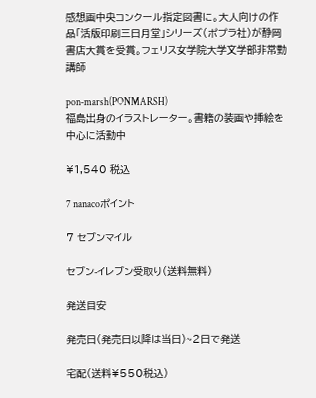感想画中央コンクール指定図書に。大人向けの作品「活版印刷三日月堂」シリーズ(ポプラ社)が静岡書店大賞を受賞。フェリス女学院大学文学部非常勤講師

pon‐marsh(PONMARSH)
福島出身のイラストレーター。書籍の装画や挿絵を中心に活動中

¥1,540 税込

7 nanacoポイント

7 セブンマイル

セブン-イレブン受取り(送料無料)

発送目安

発売日(発売日以降は当日)~2日で発送

宅配(送料¥550税込)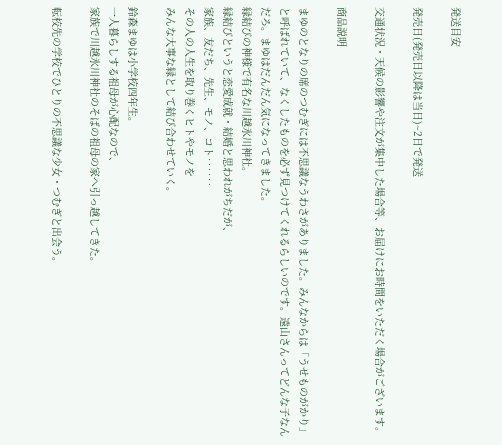発送目安

発売日(発売日以降は当日)~2日で発送

交通状況・天候の影響や注文が集中した場合等、お届けにお時間をいただく場合がございます。

商品説明

まゆのとなりの席のつむぎには不思議なうわさがありました。みんなからは「うせものがかり」と呼ばれていて、なくしたものを必ず見つけてくれるらしいのです。遠山さんってどんな子なんだろ。まゆはだんだん気になってきました。
縁結びの神様で有名な川越氷川神社。
縁結びというと恋愛成就・結婚と思われがちだが、
家族、友だち、先生、モノ、コト‥‥‥
その人の人生を取り巻くヒトやモノを
みんな大事な縁として結び合わせていく。

鈴森まゆは小学校四年生。
一人暮らしする祖母が心配なので、
家族で川越氷川神社のそばの祖母の家へ引っ越してきた。

転校先の学校でひとりの不思議な少女・つむぎと出会う。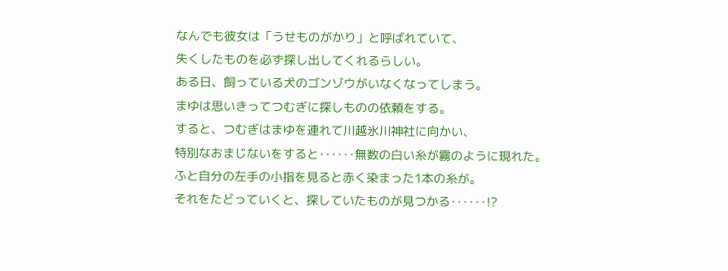なんでも彼女は「うせものがかり」と呼ばれていて、
失くしたものを必ず探し出してくれるらしい。
ある日、飼っている犬のゴンゾウがいなくなってしまう。
まゆは思いきってつむぎに探しものの依頼をする。
すると、つむぎはまゆを連れて川越氷川神社に向かい、
特別なおまじないをすると‥‥‥無数の白い糸が霧のように現れた。
ふと自分の左手の小指を見ると赤く染まった1本の糸が。
それをたどっていくと、探していたものが見つかる‥‥‥!?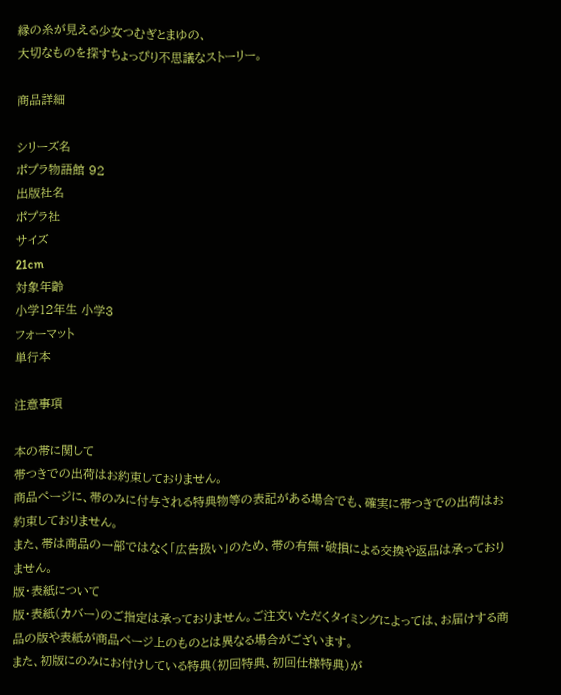縁の糸が見える少女つむぎとまゆの、
大切なものを探すちょっぴり不思議なストーリー。

商品詳細

シリーズ名
ポプラ物語館 92
出版社名
ポプラ社
サイズ
21cm
対象年齢
小学12年生 小学3
フォーマット
単行本

注意事項

本の帯に関して
帯つきでの出荷はお約束しておりません。
商品ページに、帯のみに付与される特典物等の表記がある場合でも、確実に帯つきでの出荷はお約束しておりません。
また、帯は商品の一部ではなく「広告扱い」のため、帯の有無・破損による交換や返品は承っておりません。
版・表紙について
版・表紙(カバー)のご指定は承っておりません。ご注文いただくタイミングによっては、お届けする商品の版や表紙が商品ページ上のものとは異なる場合がございます。
また、初版にのみにお付けしている特典(初回特典、初回仕様特典)が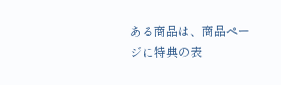ある商品は、商品ページに特典の表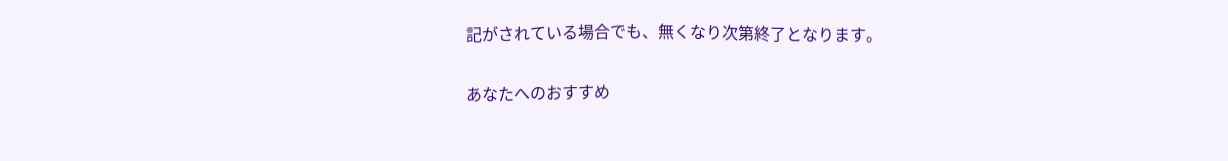記がされている場合でも、無くなり次第終了となります。

あなたへのおすすめ